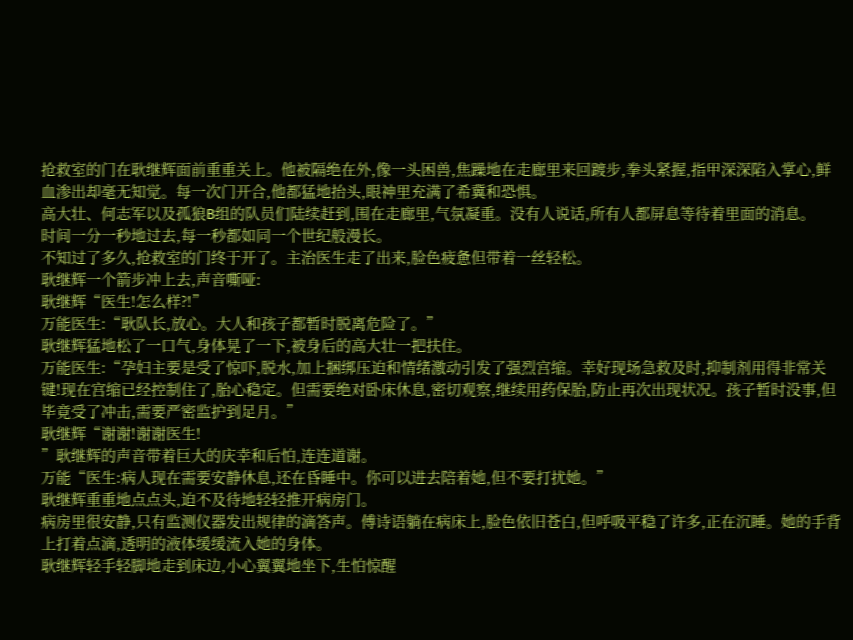抢救室的门在耿继辉面前重重关上。他被隔绝在外,像一头困兽,焦躁地在走廊里来回踱步,拳头紧握,指甲深深陷入掌心,鲜血渗出却毫无知觉。每一次门开合,他都猛地抬头,眼神里充满了希冀和恐惧。
高大壮、何志军以及孤狼B组的队员们陆续赶到,围在走廊里,气氛凝重。没有人说话,所有人都屏息等待着里面的消息。
时间一分一秒地过去,每一秒都如同一个世纪般漫长。
不知过了多久,抢救室的门终于开了。主治医生走了出来,脸色疲惫但带着一丝轻松。
耿继辉一个箭步冲上去,声音嘶哑:
耿继辉“医生!怎么样?!”
万能医生:“耿队长,放心。大人和孩子都暂时脱离危险了。”
耿继辉猛地松了一口气,身体晃了一下,被身后的高大壮一把扶住。
万能医生:“孕妇主要是受了惊吓,脱水,加上捆绑压迫和情绪激动引发了强烈宫缩。幸好现场急救及时,抑制剂用得非常关键!现在宫缩已经控制住了,胎心稳定。但需要绝对卧床休息,密切观察,继续用药保胎,防止再次出现状况。孩子暂时没事,但毕竟受了冲击,需要严密监护到足月。”
耿继辉“谢谢!谢谢医生!
”耿继辉的声音带着巨大的庆幸和后怕,连连道谢。
万能“医生:病人现在需要安静休息,还在昏睡中。你可以进去陪着她,但不要打扰她。”
耿继辉重重地点点头,迫不及待地轻轻推开病房门。
病房里很安静,只有监测仪器发出规律的滴答声。傅诗语躺在病床上,脸色依旧苍白,但呼吸平稳了许多,正在沉睡。她的手背上打着点滴,透明的液体缓缓流入她的身体。
耿继辉轻手轻脚地走到床边,小心翼翼地坐下,生怕惊醒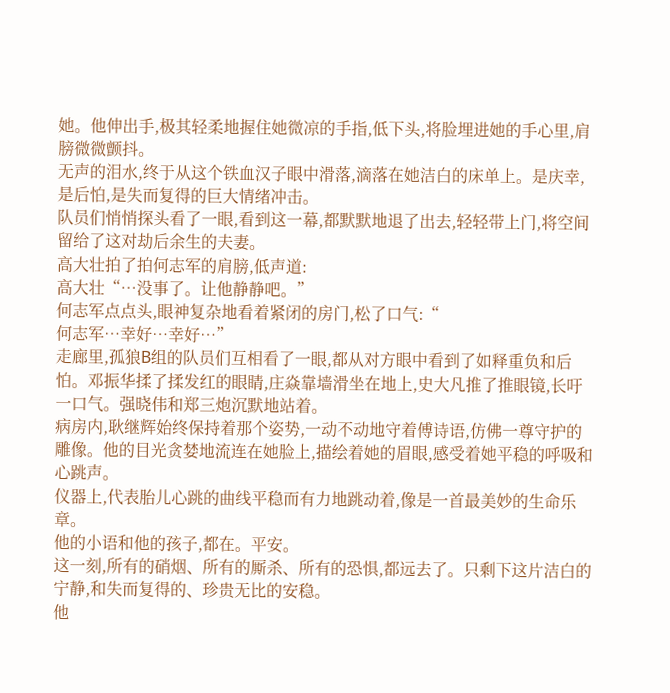她。他伸出手,极其轻柔地握住她微凉的手指,低下头,将脸埋进她的手心里,肩膀微微颤抖。
无声的泪水,终于从这个铁血汉子眼中滑落,滴落在她洁白的床单上。是庆幸,是后怕,是失而复得的巨大情绪冲击。
队员们悄悄探头看了一眼,看到这一幕,都默默地退了出去,轻轻带上门,将空间留给了这对劫后余生的夫妻。
高大壮拍了拍何志军的肩膀,低声道:
高大壮“…没事了。让他静静吧。”
何志军点点头,眼神复杂地看着紧闭的房门,松了口气:“
何志军…幸好…幸好…”
走廊里,孤狼B组的队员们互相看了一眼,都从对方眼中看到了如释重负和后怕。邓振华揉了揉发红的眼睛,庄焱靠墙滑坐在地上,史大凡推了推眼镜,长吁一口气。强晓伟和郑三炮沉默地站着。
病房内,耿继辉始终保持着那个姿势,一动不动地守着傅诗语,仿佛一尊守护的雕像。他的目光贪婪地流连在她脸上,描绘着她的眉眼,感受着她平稳的呼吸和心跳声。
仪器上,代表胎儿心跳的曲线平稳而有力地跳动着,像是一首最美妙的生命乐章。
他的小语和他的孩子,都在。平安。
这一刻,所有的硝烟、所有的厮杀、所有的恐惧,都远去了。只剩下这片洁白的宁静,和失而复得的、珍贵无比的安稳。
他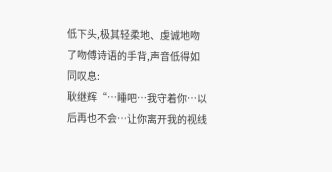低下头,极其轻柔地、虔诚地吻了吻傅诗语的手背,声音低得如同叹息:
耿继辉“…睡吧…我守着你…以后再也不会…让你离开我的视线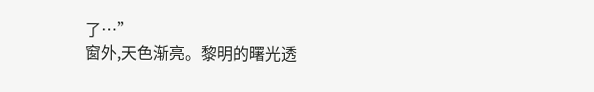了…”
窗外,天色渐亮。黎明的曙光透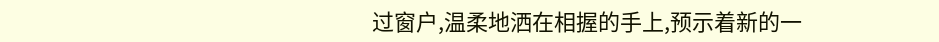过窗户,温柔地洒在相握的手上,预示着新的一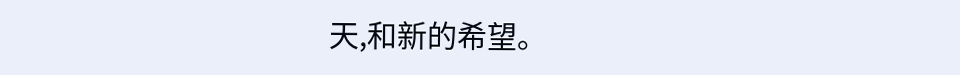天,和新的希望。